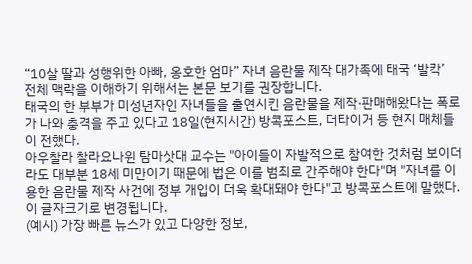“10살 딸과 성행위한 아빠, 옹호한 엄마” 자녀 음란물 제작 대가족에 태국 ‘발칵’
전체 맥락을 이해하기 위해서는 본문 보기를 권장합니다.
태국의 한 부부가 미성년자인 자녀들을 출연시킨 음란물을 제작·판매해왔다는 폭로가 나와 충격을 주고 있다고 18일(현지시간) 방콕포스트, 더타이거 등 현지 매체들이 전했다.
아우찰라 찰라요나윈 탐마삿대 교수는 "아이들이 자발적으로 참여한 것처럼 보이더라도 대부분 18세 미만이기 때문에 법은 이를 범죄로 간주해야 한다"며 "자녀를 이용한 음란물 제작 사건에 정부 개입이 더욱 확대돼야 한다"고 방콕포스트에 말했다.
이 글자크기로 변경됩니다.
(예시) 가장 빠른 뉴스가 있고 다양한 정보,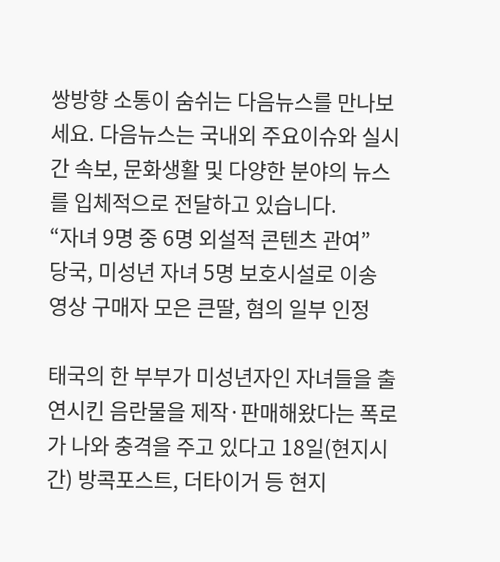쌍방향 소통이 숨쉬는 다음뉴스를 만나보세요. 다음뉴스는 국내외 주요이슈와 실시간 속보, 문화생활 및 다양한 분야의 뉴스를 입체적으로 전달하고 있습니다.
“자녀 9명 중 6명 외설적 콘텐츠 관여”
당국, 미성년 자녀 5명 보호시설로 이송
영상 구매자 모은 큰딸, 혐의 일부 인정

태국의 한 부부가 미성년자인 자녀들을 출연시킨 음란물을 제작·판매해왔다는 폭로가 나와 충격을 주고 있다고 18일(현지시간) 방콕포스트, 더타이거 등 현지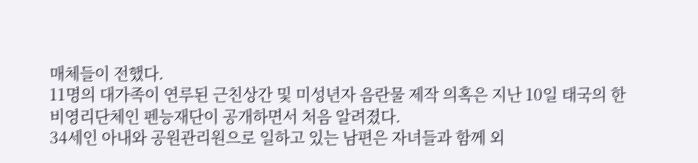매체들이 전했다.
11명의 대가족이 연루된 근친상간 및 미성년자 음란물 제작 의혹은 지난 10일 태국의 한 비영리단체인 펜능재단이 공개하면서 처음 알려졌다.
34세인 아내와 공원관리원으로 일하고 있는 남편은 자녀들과 함께 외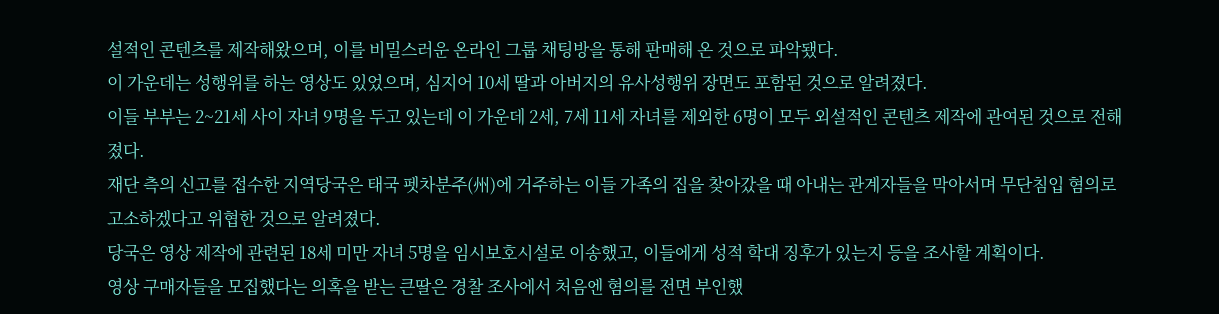설적인 콘텐츠를 제작해왔으며, 이를 비밀스러운 온라인 그룹 채팅방을 통해 판매해 온 것으로 파악됐다.
이 가운데는 성행위를 하는 영상도 있었으며, 심지어 10세 딸과 아버지의 유사성행위 장면도 포함된 것으로 알려졌다.
이들 부부는 2~21세 사이 자녀 9명을 두고 있는데 이 가운데 2세, 7세 11세 자녀를 제외한 6명이 모두 외설적인 콘텐츠 제작에 관여된 것으로 전해졌다.
재단 측의 신고를 접수한 지역당국은 태국 펫차분주(州)에 거주하는 이들 가족의 집을 찾아갔을 때 아내는 관계자들을 막아서며 무단침입 혐의로 고소하겠다고 위협한 것으로 알려졌다.
당국은 영상 제작에 관련된 18세 미만 자녀 5명을 임시보호시설로 이송했고, 이들에게 성적 학대 징후가 있는지 등을 조사할 계획이다.
영상 구매자들을 모집했다는 의혹을 받는 큰딸은 경찰 조사에서 처음엔 혐의를 전면 부인했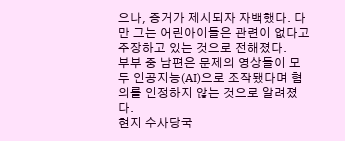으나, 증거가 제시되자 자백했다. 다만 그는 어린아이들은 관련이 없다고 주장하고 있는 것으로 전해졌다.
부부 중 남편은 문제의 영상들이 모두 인공지능(AI)으로 조작됐다며 혐의를 인정하지 않는 것으로 알려졌다.
현지 수사당국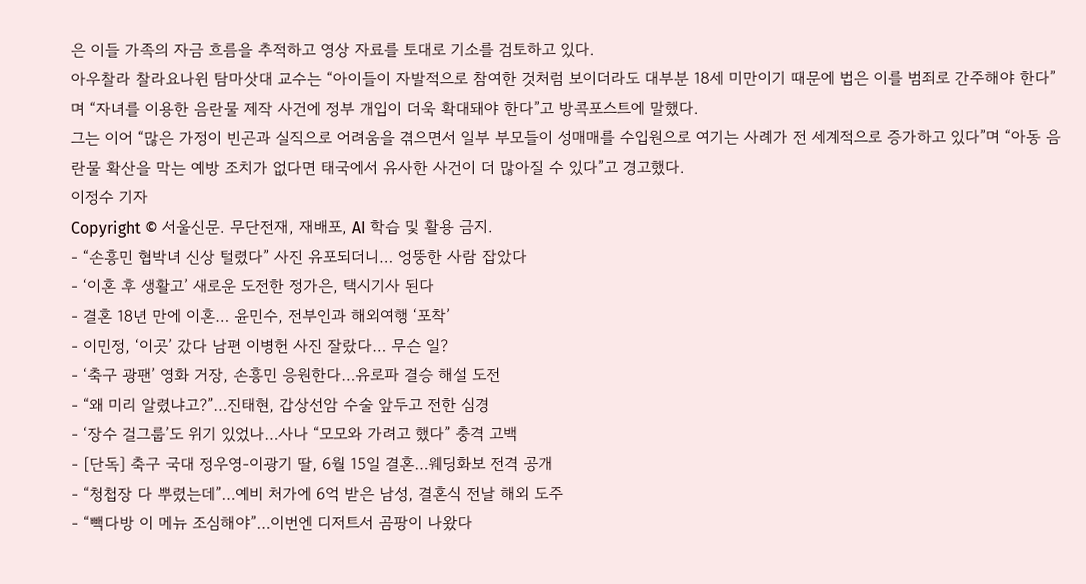은 이들 가족의 자금 흐름을 추적하고 영상 자료를 토대로 기소를 검토하고 있다.
아우찰라 찰라요나윈 탐마삿대 교수는 “아이들이 자발적으로 참여한 것처럼 보이더라도 대부분 18세 미만이기 때문에 법은 이를 범죄로 간주해야 한다”며 “자녀를 이용한 음란물 제작 사건에 정부 개입이 더욱 확대돼야 한다”고 방콕포스트에 말했다.
그는 이어 “많은 가정이 빈곤과 실직으로 어려움을 겪으면서 일부 부모들이 성매매를 수입원으로 여기는 사례가 전 세계적으로 증가하고 있다”며 “아동 음란물 확산을 막는 예방 조치가 없다면 태국에서 유사한 사건이 더 많아질 수 있다”고 경고했다.
이정수 기자
Copyright © 서울신문. 무단전재, 재배포, AI 학습 및 활용 금지.
- “손흥민 협박녀 신상 털렸다” 사진 유포되더니… 엉뚱한 사람 잡았다
- ‘이혼 후 생활고’ 새로운 도전한 정가은, 택시기사 된다
- 결혼 18년 만에 이혼… 윤민수, 전부인과 해외여행 ‘포착’
- 이민정, ‘이곳’ 갔다 남편 이병헌 사진 잘랐다… 무슨 일?
- ‘축구 광팬’ 영화 거장, 손흥민 응원한다…유로파 결승 해설 도전
- “왜 미리 알렸냐고?”…진태현, 갑상선암 수술 앞두고 전한 심경
- ‘장수 걸그룹’도 위기 있었나…사나 “모모와 가려고 했다” 충격 고백
- [단독] 축구 국대 정우영-이광기 딸, 6월 15일 결혼…웨딩화보 전격 공개
- “청첩장 다 뿌렸는데”…예비 처가에 6억 받은 남성, 결혼식 전날 해외 도주
- “빽다방 이 메뉴 조심해야”…이번엔 디저트서 곰팡이 나왔다